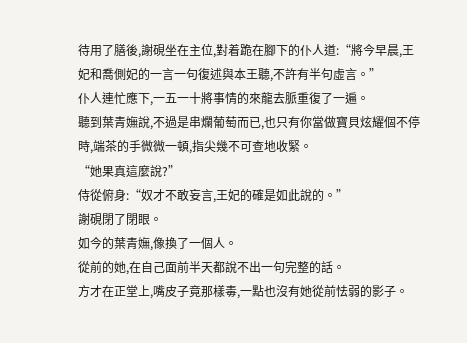待用了膳後,謝硯坐在主位,對着跪在腳下的仆人道:“將今早晨,王妃和喬側妃的一言一句復述與本王聽,不許有半句虛言。”
仆人連忙應下,一五一十將事情的來龍去脈重復了一遍。
聽到葉青嫵說,不過是串爛葡萄而已,也只有你當做寶貝炫耀個不停時,端茶的手微微一頓,指尖幾不可查地收緊。
“她果真這麼說?”
侍從俯身:“奴才不敢妄言,王妃的確是如此說的。”
謝硯閉了閉眼。
如今的葉青嫵,像換了一個人。
從前的她,在自己面前半天都說不出一句完整的話。
方才在正堂上,嘴皮子竟那樣毒,一點也沒有她從前怯弱的影子。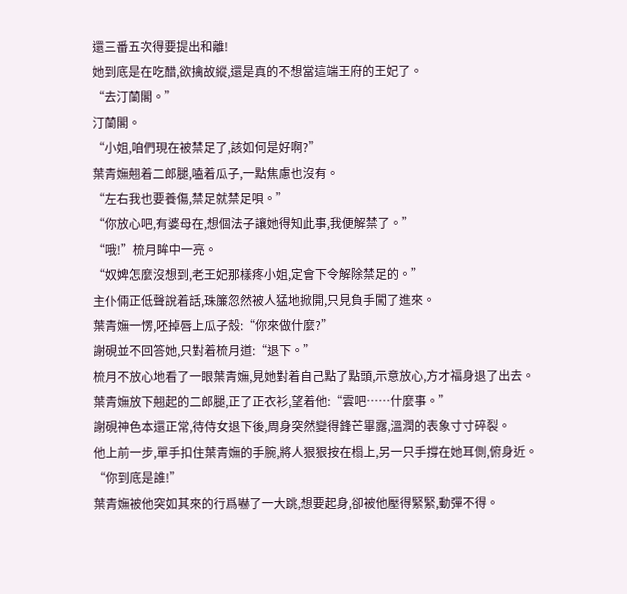還三番五次得要提出和離!
她到底是在吃醋,欲擒故縱,還是真的不想當這端王府的王妃了。
“去汀蘭閣。”
汀蘭閣。
“小姐,咱們現在被禁足了,該如何是好啊?”
葉青嫵翹着二郎腿,嗑着瓜子,一點焦慮也沒有。
“左右我也要養傷,禁足就禁足唄。”
“你放心吧,有婆母在,想個法子讓她得知此事,我便解禁了。”
“哦!”梳月眸中一亮。
“奴婢怎麼沒想到,老王妃那樣疼小姐,定會下令解除禁足的。”
主仆倆正低聲說着話,珠簾忽然被人猛地掀開,只見負手闖了進來。
葉青嫵一愣,呸掉唇上瓜子殼:“你來做什麼?”
謝硯並不回答她,只對着梳月道:“退下。”
梳月不放心地看了一眼葉青嫵,見她對着自己點了點頭,示意放心,方才福身退了出去。
葉青嫵放下翹起的二郎腿,正了正衣衫,望着他:“雲吧……什麼事。”
謝硯神色本還正常,待侍女退下後,周身突然變得鋒芒畢露,溫潤的表象寸寸碎裂。
他上前一步,單手扣住葉青嫵的手腕,將人狠狠按在榻上,另一只手撐在她耳側,俯身近。
“你到底是誰!”
葉青嫵被他突如其來的行爲嚇了一大跳,想要起身,卻被他壓得緊緊,動彈不得。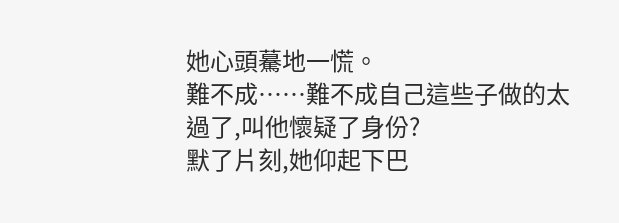她心頭驀地一慌。
難不成……難不成自己這些子做的太過了,叫他懷疑了身份?
默了片刻,她仰起下巴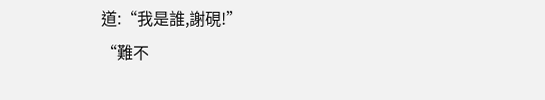道:“我是誰,謝硯!”
“難不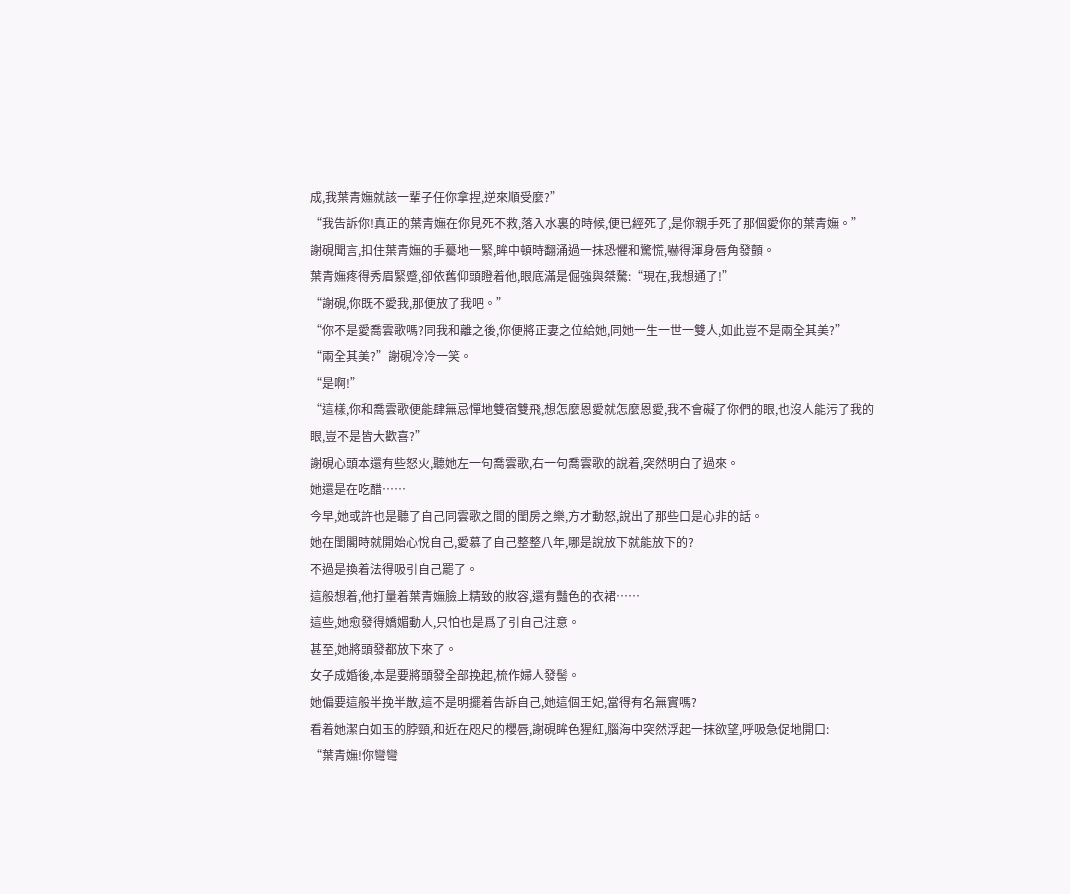成,我葉青嫵就該一輩子任你拿捏,逆來順受麼?”
“我告訴你!真正的葉青嫵在你見死不救,落入水裏的時候,便已經死了,是你親手死了那個愛你的葉青嫵。”
謝硯聞言,扣住葉青嫵的手驀地一緊,眸中頓時翻涌過一抹恐懼和驚慌,嚇得渾身唇角發顫。
葉青嫵疼得秀眉緊蹙,卻依舊仰頭瞪着他,眼底滿是倔強與桀驁:“現在,我想通了!”
“謝硯,你既不愛我,那便放了我吧。”
“你不是愛喬雲歌嗎?同我和離之後,你便將正妻之位給她,同她一生一世一雙人,如此豈不是兩全其美?”
“兩全其美?”謝硯冷冷一笑。
“是啊!”
“這樣,你和喬雲歌便能肆無忌憚地雙宿雙飛,想怎麼恩愛就怎麼恩愛,我不會礙了你們的眼,也沒人能污了我的眼,豈不是皆大歡喜?”
謝硯心頭本還有些怒火,聽她左一句喬雲歌,右一句喬雲歌的說着,突然明白了過來。
她還是在吃醋……
今早,她或許也是聽了自己同雲歌之間的閨房之樂,方才動怒,說出了那些口是心非的話。
她在閨閣時就開始心悅自己,愛慕了自己整整八年,哪是說放下就能放下的?
不過是換着法得吸引自己罷了。
這般想着,他打量着葉青嫵臉上精致的妝容,還有豔色的衣裙……
這些,她愈發得嬌媚動人,只怕也是爲了引自己注意。
甚至,她將頭發都放下來了。
女子成婚後,本是要將頭發全部挽起,梳作婦人發髻。
她偏要這般半挽半散,這不是明擺着告訴自己,她這個王妃,當得有名無實嗎?
看着她潔白如玉的脖頸,和近在咫尺的櫻唇,謝硯眸色猩紅,腦海中突然浮起一抹欲望,呼吸急促地開口:
“葉青嫵!你彎彎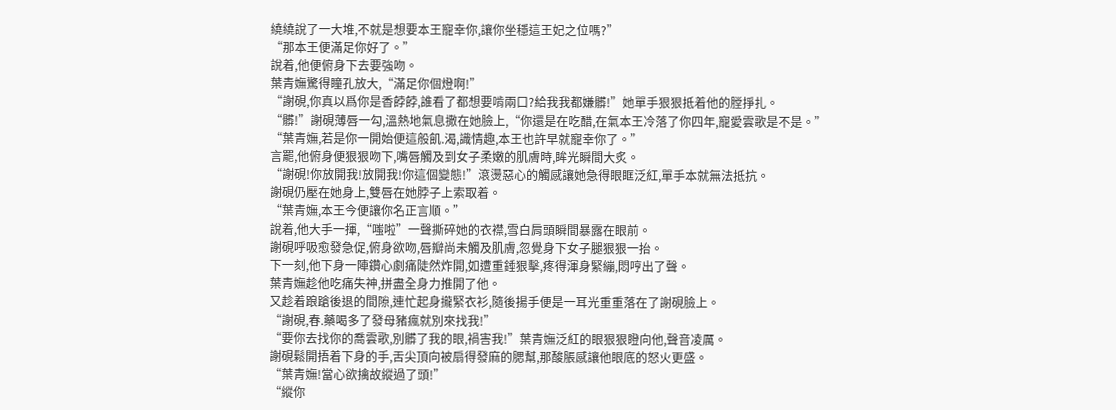繞繞說了一大堆,不就是想要本王寵幸你,讓你坐穩這王妃之位嗎?”
“那本王便滿足你好了。”
說着,他便俯身下去要強吻。
葉青嫵驚得瞳孔放大,“滿足你個燈啊!”
“謝硯,你真以爲你是香餑餑,誰看了都想要啃兩口?給我我都嫌髒!”她單手狠狠抵着他的膛掙扎。
“髒!”謝硯薄唇一勾,溫熱地氣息撒在她臉上,“你還是在吃醋,在氣本王冷落了你四年,寵愛雲歌是不是。”
“葉青嫵,若是你一開始便這般飢.渴,識情趣,本王也許早就寵幸你了。”
言罷,他俯身便狠狠吻下,嘴唇觸及到女子柔嫩的肌膚時,眸光瞬間大炙。
“謝硯!你放開我!放開我!你這個變態!”滾燙惡心的觸感讓她急得眼眶泛紅,單手本就無法抵抗。
謝硯仍壓在她身上,雙唇在她脖子上索取着。
“葉青嫵,本王今便讓你名正言順。”
說着,他大手一揮,“嗤啦”一聲撕碎她的衣襟,雪白肩頭瞬間暴露在眼前。
謝硯呼吸愈發急促,俯身欲吻,唇瓣尚未觸及肌膚,忽覺身下女子腿狠狠一抬。
下一刻,他下身一陣鑽心劇痛陡然炸開,如遭重錘狠擊,疼得渾身緊繃,悶哼出了聲。
葉青嫵趁他吃痛失神,拼盡全身力推開了他。
又趁着踉蹌後退的間隙,連忙起身攏緊衣衫,隨後揚手便是一耳光重重落在了謝硯臉上。
“謝硯,春.藥喝多了發母豬瘋就別來找我!”
“要你去找你的喬雲歌,別髒了我的眼,禍害我!”葉青嫵泛紅的眼狠狠瞪向他,聲音凌厲。
謝硯鬆開捂着下身的手,舌尖頂向被扇得發麻的腮幫,那酸脹感讓他眼底的怒火更盛。
“葉青嫵!當心欲擒故縱過了頭!”
“縱你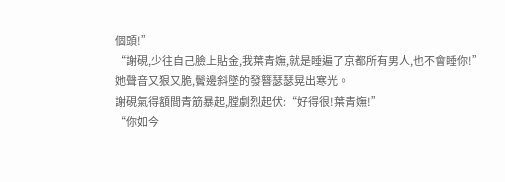個頭!”
“謝硯,少往自己臉上貼金,我葉青嫵,就是睡遍了京都所有男人,也不會睡你!”
她聲音又狠又脆,鬢邊斜墜的發簪瑟瑟晃出寒光。
謝硯氣得額間青筋暴起,膛劇烈起伏:“好得很!葉青嫵!”
“你如今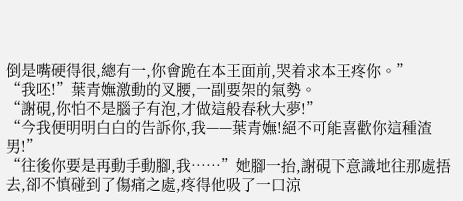倒是嘴硬得很,總有一,你會跪在本王面前,哭着求本王疼你。”
“我呸!”葉青嫵激動的叉腰,一副要架的氣勢。
“謝硯,你怕不是腦子有泡,才做這般春秋大夢!”
“今我便明明白白的告訴你,我——葉青嫵!絕不可能喜歡你這種渣男!”
“往後你要是再動手動腳,我……”她腳一抬,謝硯下意識地往那處捂去,卻不慎碰到了傷痛之處,疼得他吸了一口涼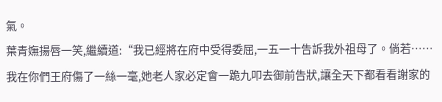氣。
葉青嫵揚唇一笑,繼續道:“我已經將在府中受得委屈,一五一十告訴我外祖母了。倘若……我在你們王府傷了一絲一毫,她老人家必定會一跪九叩去御前告狀,讓全天下都看看謝家的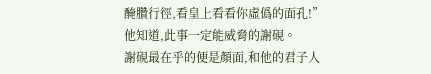醃臢行徑,看皇上看看你虛僞的面孔!”
他知道,此事一定能威脅的謝硯。
謝硯最在乎的便是顏面,和他的君子人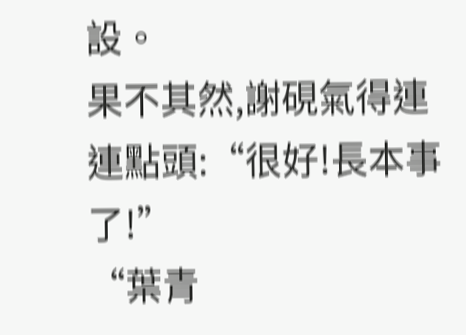設。
果不其然,謝硯氣得連連點頭:“很好!長本事了!”
“葉青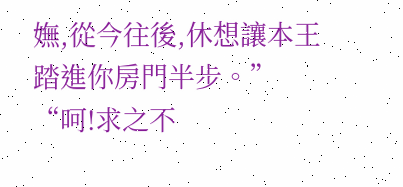嫵,從今往後,休想讓本王踏進你房門半步。”
“呵!求之不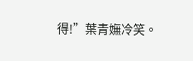得!”葉青嫵冷笑。